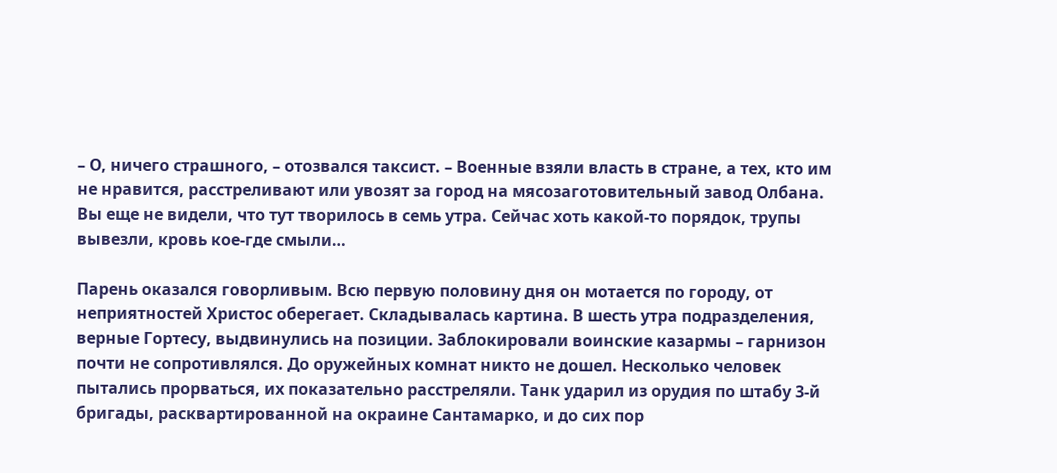– О, ничего страшного, – отозвался таксист. – Военные взяли власть в стране, а тех, кто им не нравится, расстреливают или увозят за город на мясозаготовительный завод Олбана. Вы еще не видели, что тут творилось в семь утра. Сейчас хоть какой-то порядок, трупы вывезли, кровь кое-где смыли…

Парень оказался говорливым. Всю первую половину дня он мотается по городу, от неприятностей Христос оберегает. Складывалась картина. В шесть утра подразделения, верные Гортесу, выдвинулись на позиции. Заблокировали воинские казармы – гарнизон почти не сопротивлялся. До оружейных комнат никто не дошел. Несколько человек пытались прорваться, их показательно расстреляли. Танк ударил из орудия по штабу 3-й бригады, расквартированной на окраине Сантамарко, и до сих пор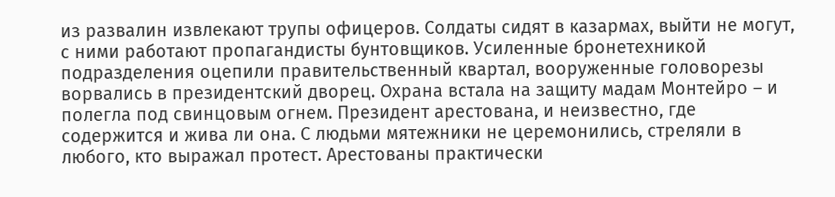из развалин извлекают трупы офицеров. Солдаты сидят в казармах, выйти не могут, с ними работают пропагандисты бунтовщиков. Усиленные бронетехникой подразделения оцепили правительственный квартал, вооруженные головорезы ворвались в президентский дворец. Охрана встала на защиту мадам Монтейро – и полегла под свинцовым огнем. Президент арестована, и неизвестно, где содержится и жива ли она. С людьми мятежники не церемонились, стреляли в любого, кто выражал протест. Арестованы практически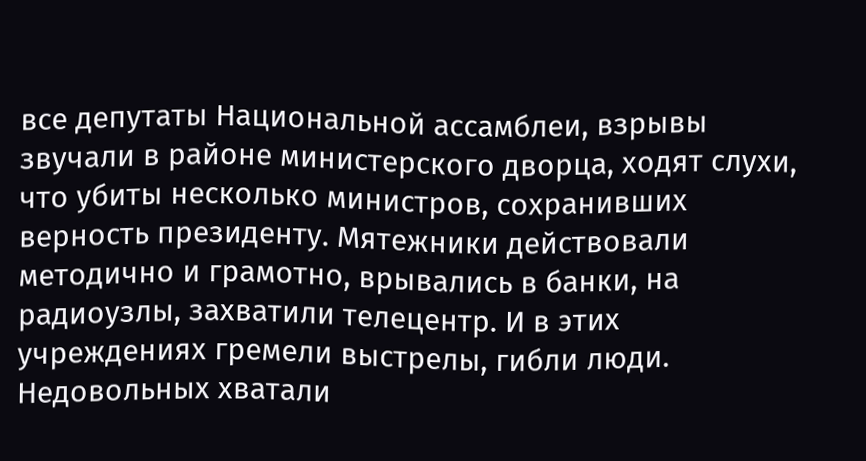все депутаты Национальной ассамблеи, взрывы звучали в районе министерского дворца, ходят слухи, что убиты несколько министров, сохранивших верность президенту. Мятежники действовали методично и грамотно, врывались в банки, на радиоузлы, захватили телецентр. И в этих учреждениях гремели выстрелы, гибли люди. Недовольных хватали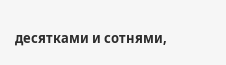десятками и сотнями,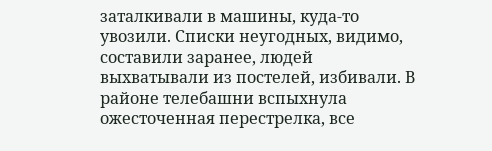заталкивали в машины, куда-то увозили. Списки неугодных, видимо, составили заранее, людей выхватывали из постелей, избивали. В районе телебашни вспыхнула ожесточенная перестрелка, все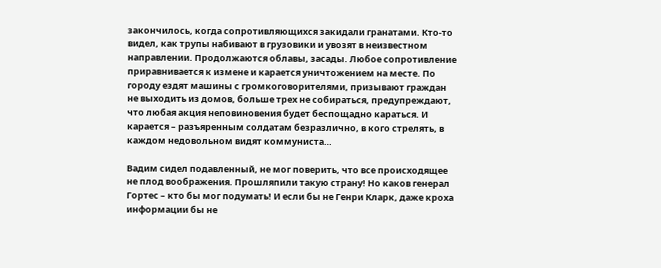закончилось, когда сопротивляющихся закидали гранатами. Кто-то видел, как трупы набивают в грузовики и увозят в неизвестном направлении. Продолжаются облавы, засады. Любое сопротивление приравнивается к измене и карается уничтожением на месте. По городу ездят машины с громкоговорителями, призывают граждан не выходить из домов, больше трех не собираться, предупреждают, что любая акция неповиновения будет беспощадно караться. И карается – разъяренным солдатам безразлично, в кого стрелять, в каждом недовольном видят коммуниста…

Вадим сидел подавленный, не мог поверить, что все происходящее не плод воображения. Прошляпили такую страну! Но каков генерал Гортес – кто бы мог подумать! И если бы не Генри Кларк, даже кроха информации бы не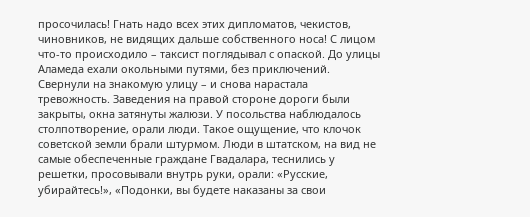просочилась! Гнать надо всех этих дипломатов, чекистов, чиновников, не видящих дальше собственного носа! С лицом что-то происходило – таксист поглядывал с опаской. До улицы Аламеда ехали окольными путями, без приключений. Свернули на знакомую улицу – и снова нарастала тревожность. Заведения на правой стороне дороги были закрыты, окна затянуты жалюзи. У посольства наблюдалось столпотворение, орали люди. Такое ощущение, что клочок советской земли брали штурмом. Люди в штатском, на вид не самые обеспеченные граждане Гвадалара, теснились у решетки, просовывали внутрь руки, орали: «Русские, убирайтесь!», «Подонки, вы будете наказаны за свои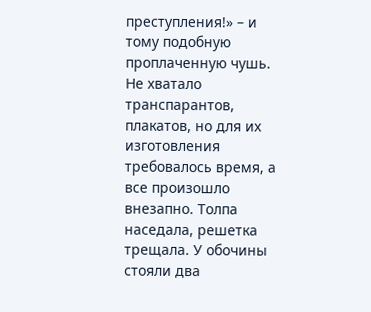преступления!» – и тому подобную проплаченную чушь. Не хватало транспарантов, плакатов, но для их изготовления требовалось время, а все произошло внезапно. Толпа наседала, решетка трещала. У обочины стояли два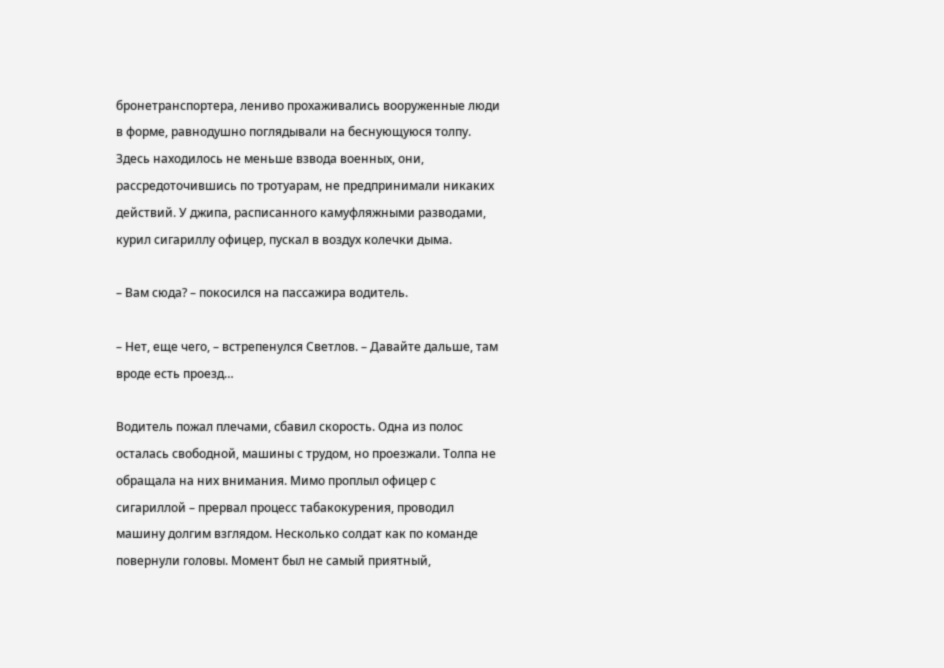бронетранспортера, лениво прохаживались вооруженные люди в форме, равнодушно поглядывали на беснующуюся толпу. Здесь находилось не меньше взвода военных, они, рассредоточившись по тротуарам, не предпринимали никаких действий. У джипа, расписанного камуфляжными разводами, курил сигариллу офицер, пускал в воздух колечки дыма.

– Вам сюда? – покосился на пассажира водитель.

– Нет, еще чего, – встрепенулся Светлов. – Давайте дальше, там вроде есть проезд…

Водитель пожал плечами, сбавил скорость. Одна из полос осталась свободной, машины с трудом, но проезжали. Толпа не обращала на них внимания. Мимо проплыл офицер с сигариллой – прервал процесс табакокурения, проводил машину долгим взглядом. Несколько солдат как по команде повернули головы. Момент был не самый приятный,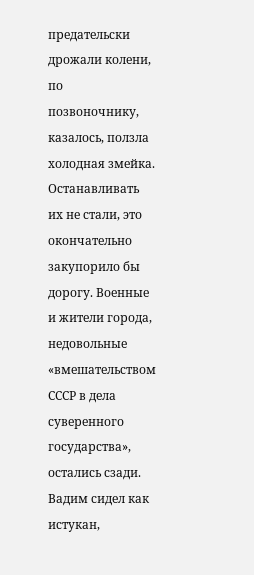предательски дрожали колени, по позвоночнику, казалось, ползла холодная змейка. Останавливать их не стали, это окончательно закупорило бы дорогу. Военные и жители города, недовольные «вмешательством СССР в дела суверенного государства», остались сзади. Вадим сидел как истукан,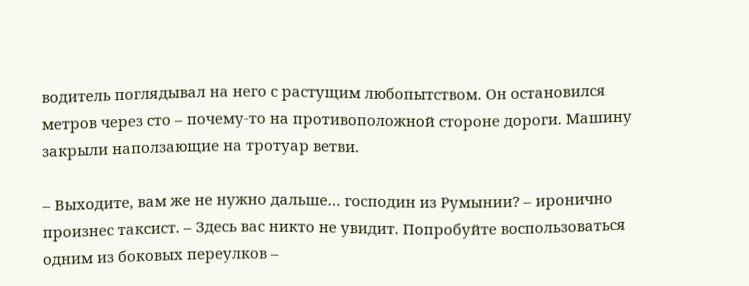водитель поглядывал на него с растущим любопытством. Он остановился метров через сто – почему-то на противоположной стороне дороги. Машину закрыли наползающие на тротуар ветви.

– Выходите, вам же не нужно дальше… господин из Румынии? – иронично произнес таксист. – Здесь вас никто не увидит. Попробуйте воспользоваться одним из боковых переулков –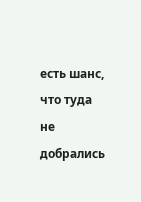есть шанс, что туда не добрались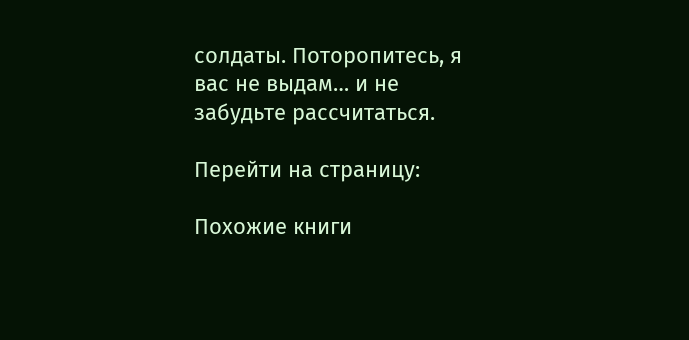солдаты. Поторопитесь, я вас не выдам… и не забудьте рассчитаться.

Перейти на страницу:

Похожие книги